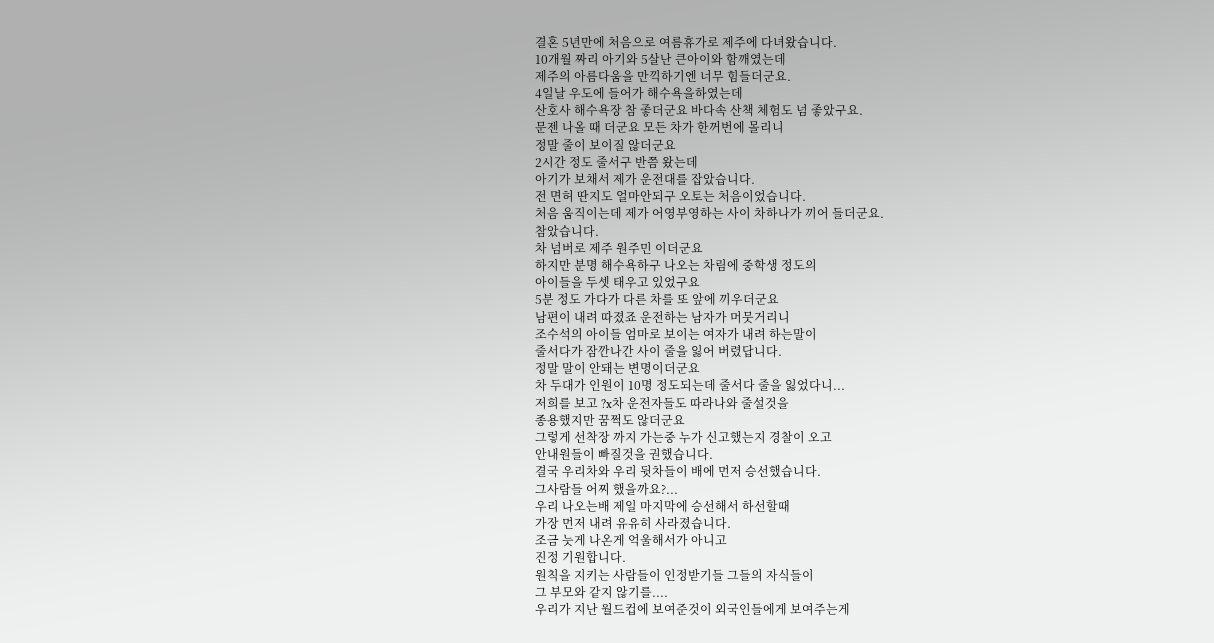결혼 5년만에 처음으로 여름휴가로 제주에 다녀왔습니다.
10개월 짜리 아기와 5살난 큰아이와 함깨였는데
제주의 아름다움을 만끽하기엔 너무 힘들더군요.
4일날 우도에 들어가 해수욕을하였는데
산호사 해수욕장 참 좋더군요 바다속 산책 체험도 넘 좋았구요.
문젠 나올 때 더군요 모든 차가 한꺼번에 몰리니
정말 줄이 보이질 않더군요
2시간 정도 줄서구 반쯤 왔는데
아기가 보채서 제가 운전대를 잡았습니다.
전 면허 딴지도 얼마안되구 오토는 처음이었습니다.
처음 움직이는데 제가 어영부영하는 사이 차하나가 끼어 들더군요.
참았습니다.
차 넘버로 제주 원주민 이더군요
하지만 분명 해수욕하구 나오는 차림에 중학생 정도의
아이들을 두셋 태우고 있었구요
5분 정도 가다가 다른 차를 또 앞에 끼우더군요
남편이 내려 따졌죠 운전하는 남자가 머뭇거리니
조수석의 아이들 엄마로 보이는 여자가 내려 하는말이
줄서다가 잠깐나간 사이 줄을 잃어 버렸답니다.
정말 말이 안돼는 변명이더군요
차 두대가 인원이 10명 정도되는데 줄서다 줄을 잃었다니...
저희를 보고 ?x차 운전자들도 따라나와 줄설것을
종용했지만 꿈쩍도 않더군요
그렇게 선착장 까지 가는중 누가 신고했는지 경찰이 오고
안내원들이 빠질것을 권했습니다.
결국 우리차와 우리 뒷차들이 배에 먼저 승선했습니다.
그사람들 어찌 했을까요?...
우리 나오는배 제일 마지막에 승선해서 하선할때
가장 먼저 내려 유유히 사라졌습니다.
조금 늣게 나온게 억울해서가 아니고
진정 기원합니다.
원칙을 지키는 사람들이 인정받기들 그들의 자식들이
그 부모와 같지 않기를....
우리가 지난 월드컵에 보여준것이 외국인들에게 보여주는게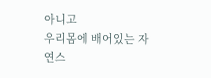아니고
우리몸에 배어있는 자연스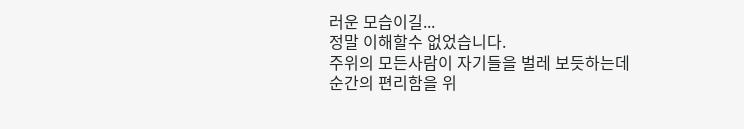러운 모습이길...
정말 이해할수 없었습니다.
주위의 모든사람이 자기들을 벌레 보듯하는데
순간의 편리함을 위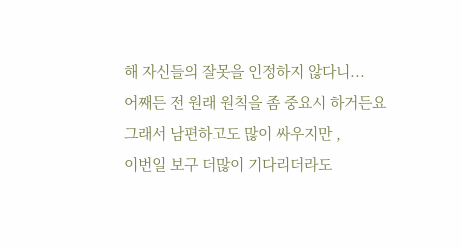해 자신들의 잘못을 인정하지 않다니...
어째든 전 원래 원칙을 좀 중요시 하거든요
그래서 남편하고도 많이 싸우지만 ,
이번일 보구 더많이 기다리더라도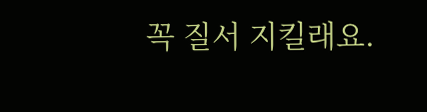꼭 질서 지킬래요.